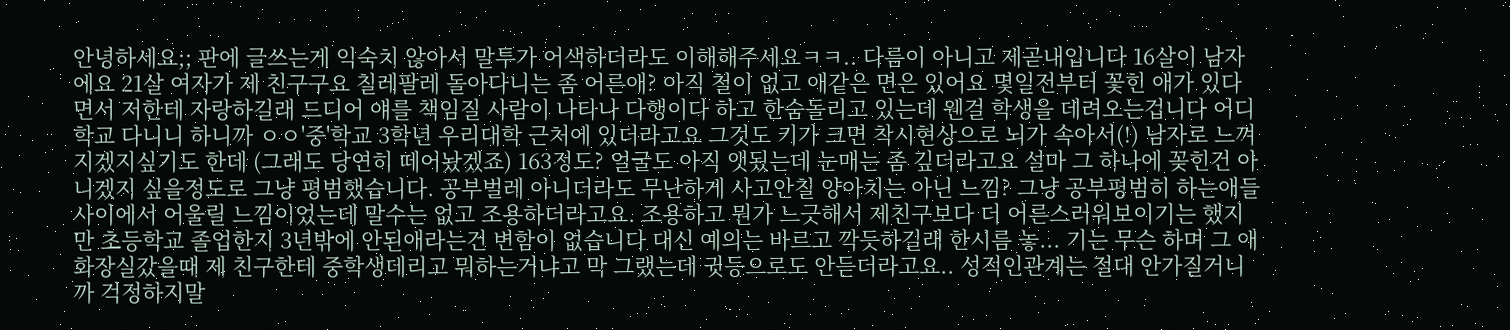안녕하세요;; 판에 글쓰는게 익숙치 않아서 말투가 어색하더라도 이해해주세요ㅋㅋ.. 다름이 아니고 제곧내입니다 16살이 남자에요 21살 여자가 제 친구구요 칠레팔레 돌아다니는 좀 어른애? 아직 철이 없고 애같은 면은 있어요 몇일전부터 꽃힌 애가 있다면서 저한테 자랑하길래 드디어 얘를 책임질 사람이 나타나 다행이다 하고 한숨돌리고 있는데 웬걸 학생을 데려오는겁니다 어디학교 다니니 하니까 ㅇㅇ'중'학교 3학년 우리대학 근처에 있더라고요 그것도 키가 크면 착시현상으로 뇌가 속아서(!) 남자로 느껴지겠지싶기도 한데 (그래도 당연히 떼어놨겠죠) 163정도? 얼굴도 아직 앳됬는데 눈매는 좀 깊더라고요 설마 그 하나에 꽂힌건 아니겠지 싶을정도로 그냥 평범했습니다. 공부벌레 아니더라도 무난하게 사고안칠 양아치는 아닌 느낌? 그냥 공부평범히 하는애들 사이에서 어울릴 느낌이었는데 말수는 없고 조용하더라고요. 조용하고 뭔가 느긋해서 제친구보다 더 어른스러워보이기는 했지만 초등학교 졸업한지 3년밖에 안된애라는건 변함이 없습니다 대신 예의는 바르고 깍듯하길래 한시름 놓... 기는 무슨 하며 그 애 화장실갔을때 제 친구한테 중학생데리고 뭐하는거냐고 막 그랬는데 귓등으로도 안듣더라고요.. 성적인관계는 절대 안가질거니까 걱정하지말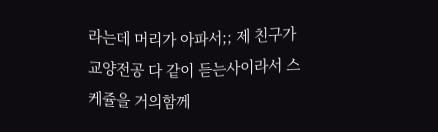라는데 머리가 아파서;; 제 친구가 교양전공 다 같이 듣는사이라서 스케쥴을 거의함께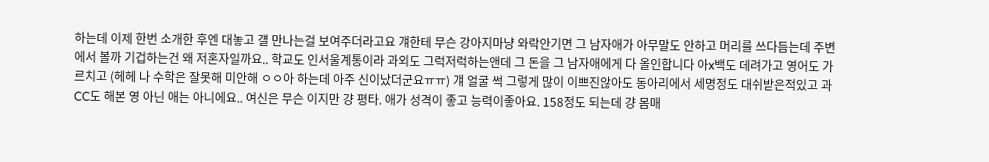하는데 이제 한번 소개한 후엔 대놓고 걜 만나는걸 보여주더라고요 걔한테 무슨 강아지마냥 와락안기면 그 남자애가 아무말도 안하고 머리를 쓰다듬는데 주변에서 볼까 기겁하는건 왜 저혼자일까요.. 학교도 인서울계통이라 과외도 그럭저럭하는앤데 그 돈을 그 남자애에게 다 올인합니다 아x백도 데려가고 영어도 가르치고 (헤헤 나 수학은 잘못해 미안해 ㅇㅇ아 하는데 아주 신이났더군요ㅠㅠ) 걔 얼굴 썩 그렇게 많이 이쁘진않아도 동아리에서 세명정도 대쉬받은적있고 과CC도 해본 영 아닌 애는 아니에요.. 여신은 무슨 이지만 걍 평타. 애가 성격이 좋고 능력이좋아요. 158정도 되는데 걍 몸매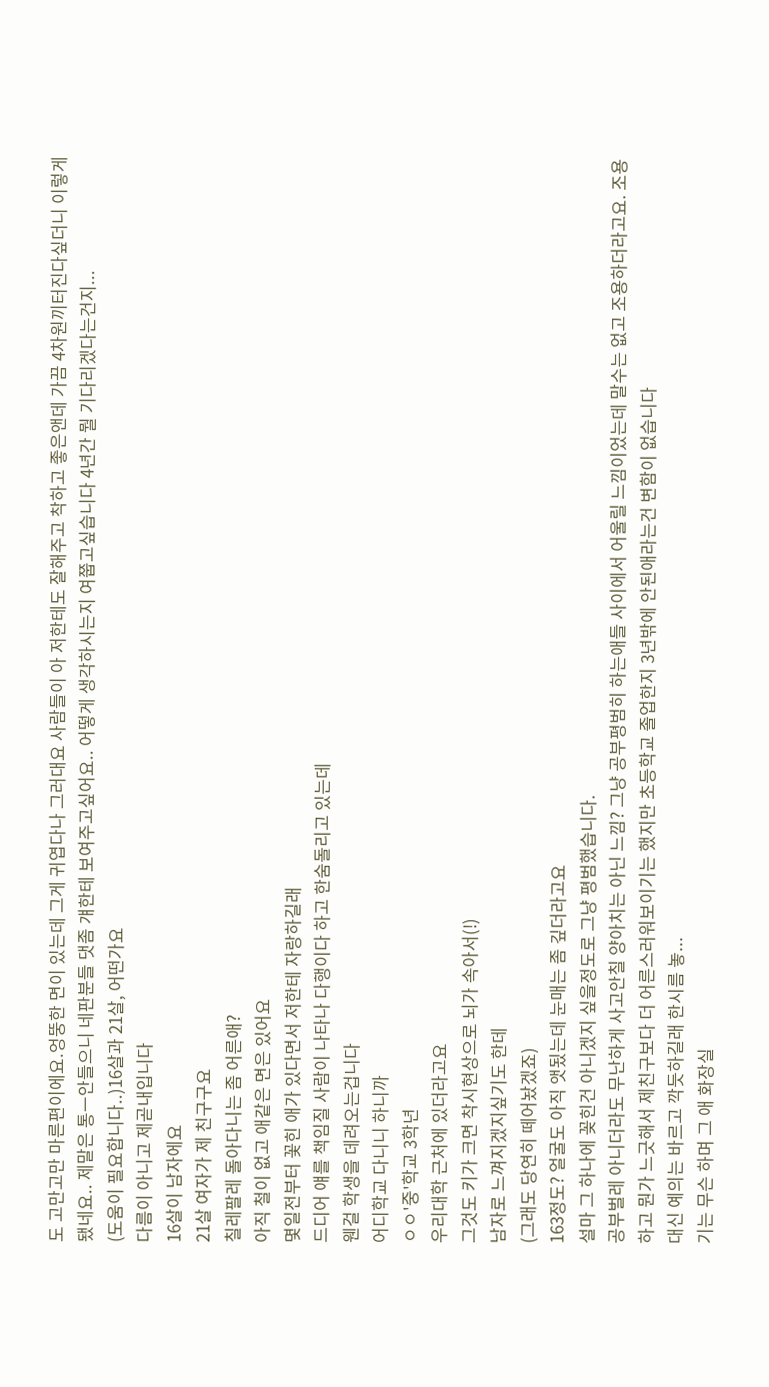도 고만고만 마른편이에요.엉뚱한 면이 있는데 그게 귀엽다나 그러대요 사람들이 아 저한테도 잘해주고 착하고 좋은앤데 가끔 4차원끼터진다싶더니 이렇게됐네요.. 제말은 통ㅡ안들으니 네판분들 댓좀 걔한테 보여주고싶어요.. 어떻게 생각하시는지 여쭙고싶습니다 4년간 뭘 기다리겠다는건지...
(도움이 필요합니다..)16살과 21살, 어떤가요
다름이 아니고 제곧내입니다
16살이 남자에요
21살 여자가 제 친구구요
칠레팔레 돌아다니는 좀 어른애?
아직 철이 없고 애같은 면은 있어요
몇일전부터 꽃힌 애가 있다면서 저한테 자랑하길래
드디어 얘를 책임질 사람이 나타나 다행이다 하고 한숨돌리고 있는데
웬걸 학생을 데려오는겁니다
어디학교 다니니 하니까
ㅇㅇ'중'학교 3학년
우리대학 근처에 있더라고요
그것도 키가 크면 착시현상으로 뇌가 속아서(!)
남자로 느껴지겠지싶기도 한데
(그래도 당연히 떼어놨겠죠)
163정도? 얼굴도 아직 앳됬는데 눈매는 좀 깊더라고요
설마 그 하나에 꽂힌건 아니겠지 싶을정도로 그냥 평범했습니다.
공부벌레 아니더라도 무난하게 사고안칠 양아치는 아닌 느낌? 그냥 공부평범히 하는애들 사이에서 어울릴 느낌이었는데 말수는 없고 조용하더라고요. 조용하고 뭔가 느긋해서 제친구보다 더 어른스러워보이기는 했지만 초등학교 졸업한지 3년밖에 안된애라는건 변함이 없습니다
대신 예의는 바르고 깍듯하길래 한시름 놓...
기는 무슨 하며 그 애 화장실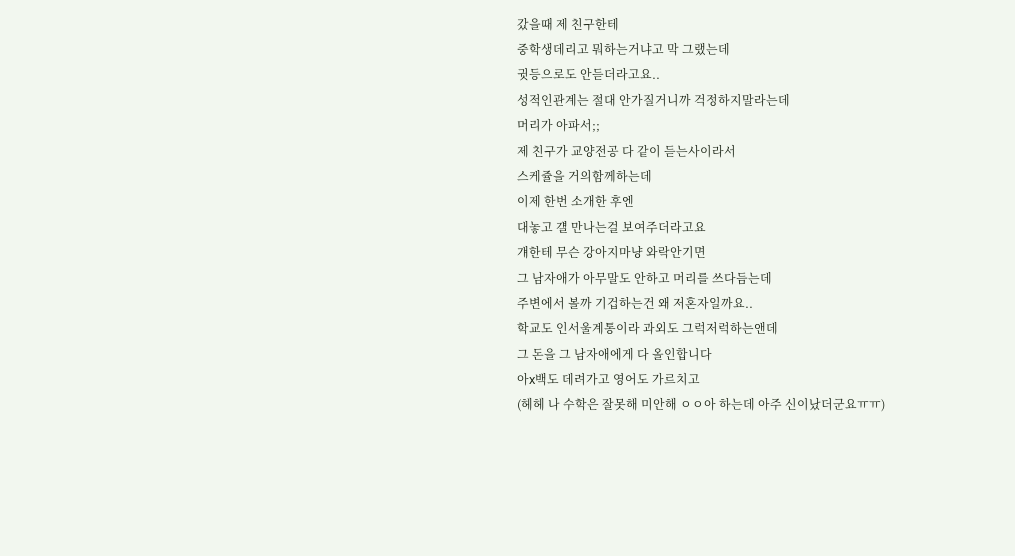갔을때 제 친구한테
중학생데리고 뭐하는거냐고 막 그랬는데
귓등으로도 안듣더라고요..
성적인관계는 절대 안가질거니까 걱정하지말라는데
머리가 아파서;;
제 친구가 교양전공 다 같이 듣는사이라서
스케쥴을 거의함께하는데
이제 한번 소개한 후엔
대놓고 걜 만나는걸 보여주더라고요
걔한테 무슨 강아지마냥 와락안기면
그 남자애가 아무말도 안하고 머리를 쓰다듬는데
주변에서 볼까 기겁하는건 왜 저혼자일까요..
학교도 인서울계통이라 과외도 그럭저럭하는앤데
그 돈을 그 남자애에게 다 올인합니다
아x백도 데려가고 영어도 가르치고
(헤헤 나 수학은 잘못해 미안해 ㅇㅇ아 하는데 아주 신이났더군요ㅠㅠ)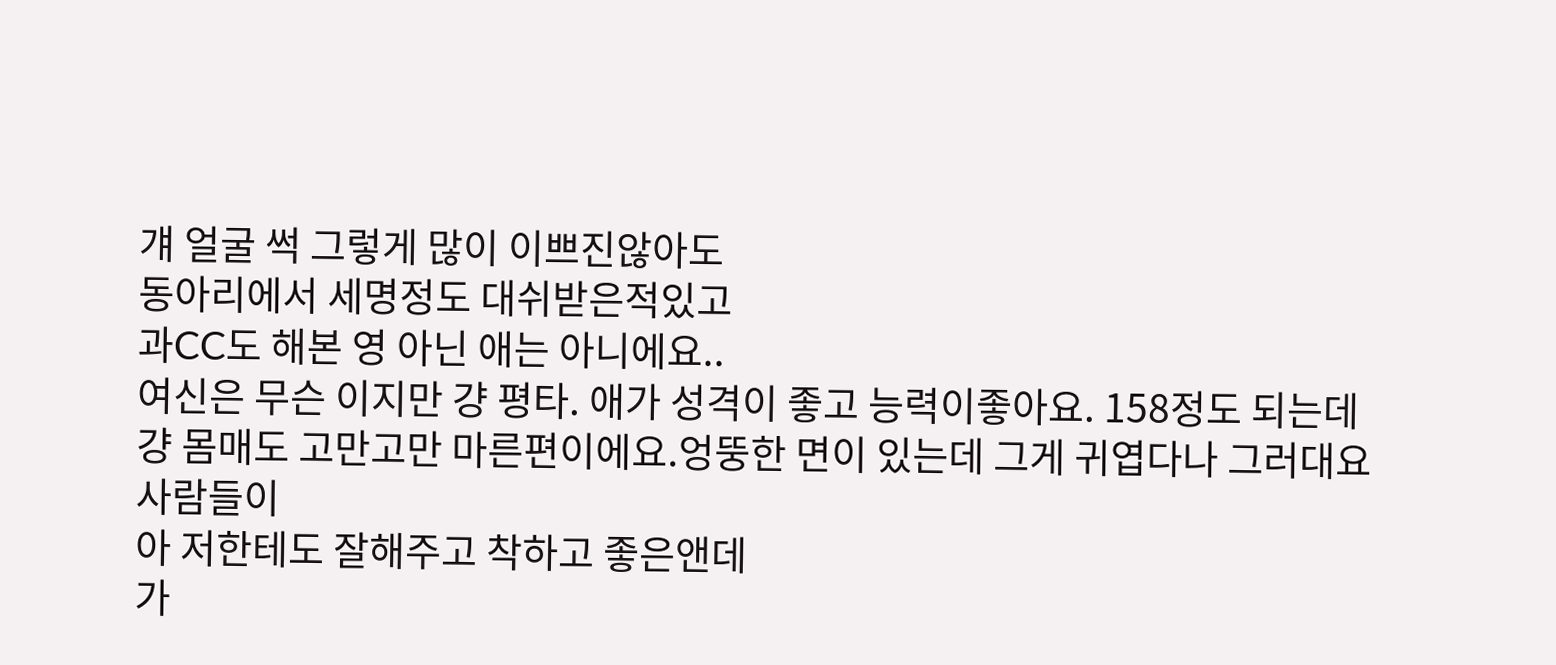걔 얼굴 썩 그렇게 많이 이쁘진않아도
동아리에서 세명정도 대쉬받은적있고
과CC도 해본 영 아닌 애는 아니에요..
여신은 무슨 이지만 걍 평타. 애가 성격이 좋고 능력이좋아요. 158정도 되는데 걍 몸매도 고만고만 마른편이에요.엉뚱한 면이 있는데 그게 귀엽다나 그러대요 사람들이
아 저한테도 잘해주고 착하고 좋은앤데
가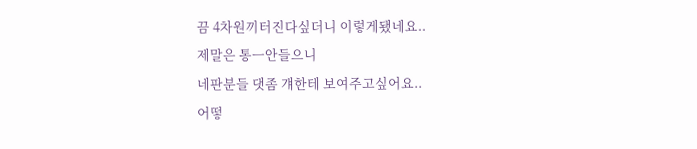끔 4차원끼터진다싶더니 이렇게됐네요..
제말은 통ㅡ안들으니
네판분들 댓좀 걔한테 보여주고싶어요..
어떻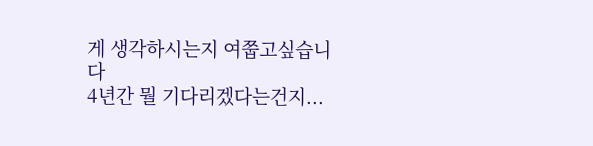게 생각하시는지 여쭙고싶습니다
4년간 뭘 기다리겠다는건지...